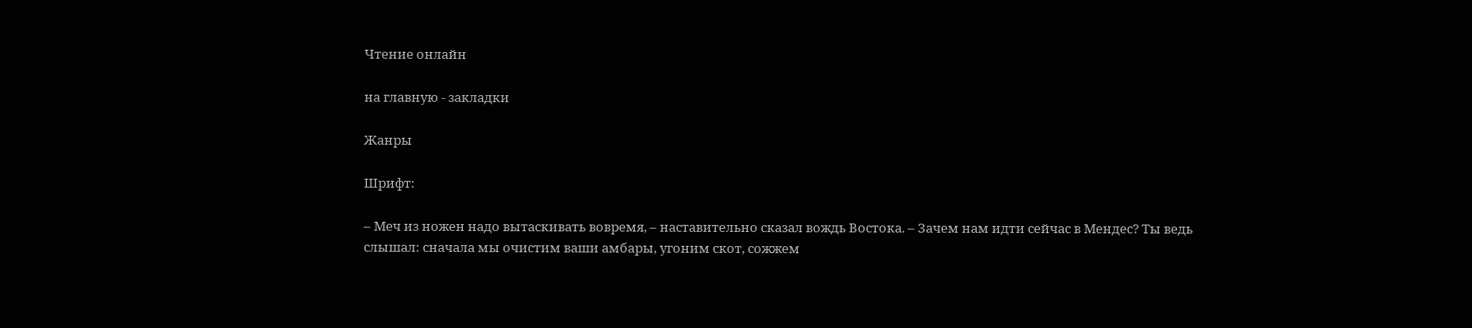Чтение онлайн

на главную - закладки

Жанры

Шрифт:

– Меч из ножен надо вытаскивать вовремя, – наставительно сказал вождь Востока. – Зачем нам идти сейчас в Мендес? Ты ведь слышал: сначала мы очистим ваши амбары, угоним скот, сожжем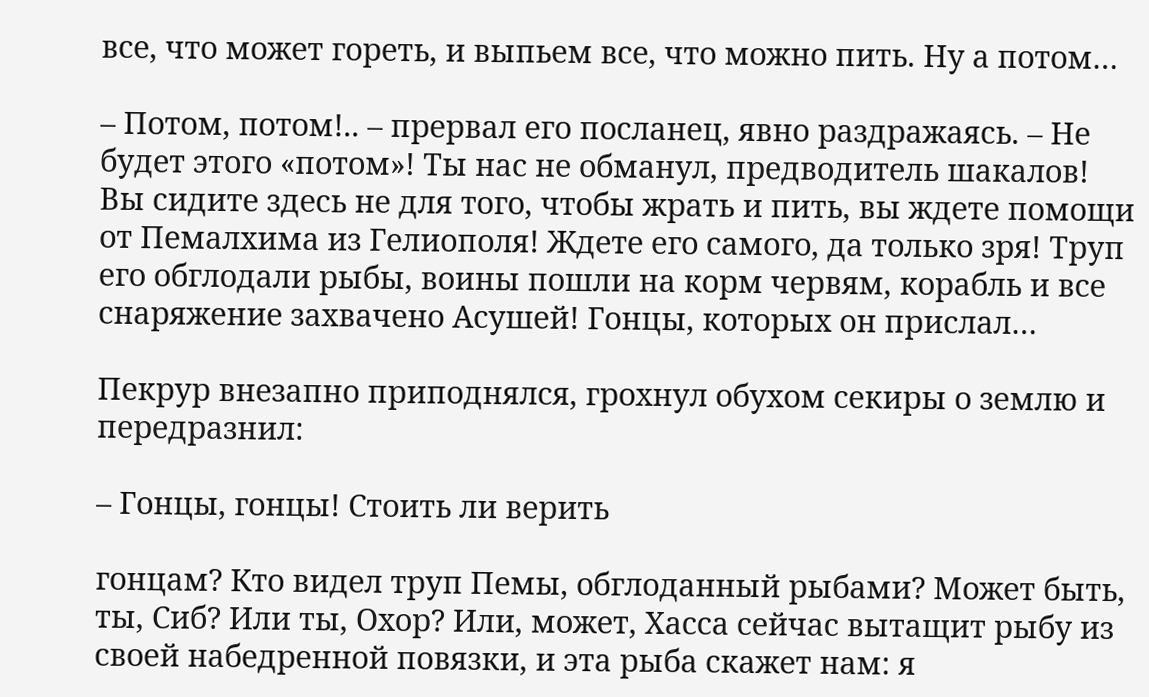все, что может гореть, и выпьем все, что можно пить. Ну а потом…

– Потом, потом!.. – прервал его посланец, явно раздражаясь. – Не будет этого «потом»! Ты нас не обманул, предводитель шакалов! Вы сидите здесь не для того, чтобы жрать и пить, вы ждете помощи от Пемалхима из Гелиополя! Ждете его самого, да только зря! Труп его обглодали рыбы, воины пошли на корм червям, корабль и все снаряжение захвачено Асушей! Гонцы, которых он прислал…

Пекрур внезапно приподнялся, грохнул обухом секиры о землю и передразнил:

– Гонцы, гонцы! Стоить ли верить

гонцам? Кто видел труп Пемы, обглоданный рыбами? Может быть, ты, Сиб? Или ты, Охор? Или, может, Хасса сейчас вытащит рыбу из своей набедренной повязки, и эта рыба скажет нам: я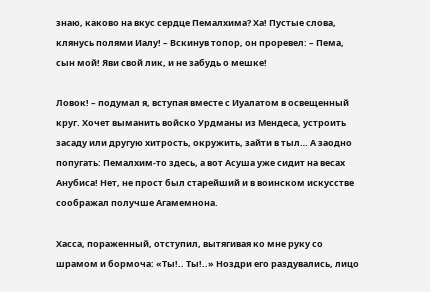знаю, каково на вкус сердце Пемалхима? Ха! Пустые слова, клянусь полями Иалу! – Вскинув топор, он проревел: – Пема, сын мой! Яви свой лик, и не забудь о мешке!

Ловок! – подумал я, вступая вместе с Иуалатом в освещенный круг. Хочет выманить войско Урдманы из Мендеса, устроить засаду или другую хитрость, окружить, зайти в тыл… А заодно попугать: Пемалхим-то здесь, а вот Асуша уже сидит на весах Анубиса! Нет, не прост был старейший и в воинском искусстве соображал получше Агамемнона.

Хасса, пораженный, отступил, вытягивая ко мне руку со шрамом и бормоча: «Ты!.. Ты!..» Ноздри его раздувались, лицо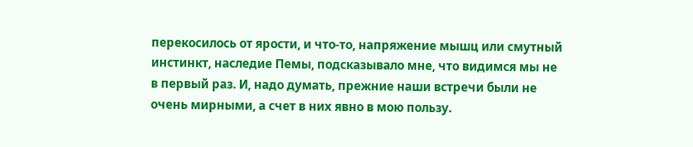перекосилось от ярости, и что-то, напряжение мышц или смутный инстинкт, наследие Пемы, подсказывало мне, что видимся мы не в первый раз. И, надо думать, прежние наши встречи были не очень мирными, а счет в них явно в мою пользу.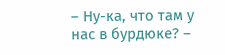– Ну-ка, что там у нас в бурдюке? –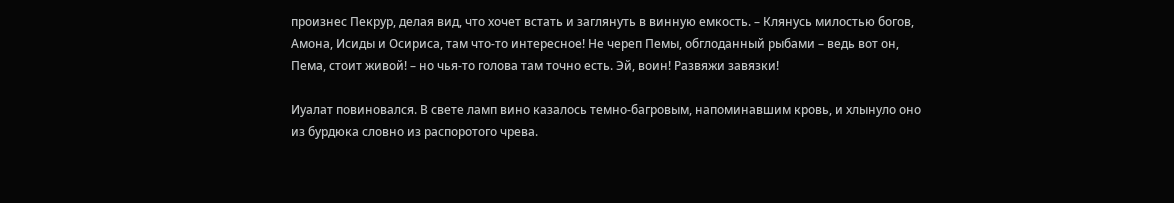произнес Пекрур, делая вид, что хочет встать и заглянуть в винную емкость. – Клянусь милостью богов, Амона, Исиды и Осириса, там что-то интересное! Не череп Пемы, обглоданный рыбами – ведь вот он, Пема, стоит живой! – но чья-то голова там точно есть. Эй, воин! Развяжи завязки!

Иуалат повиновался. В свете ламп вино казалось темно-багровым, напоминавшим кровь, и хлынуло оно из бурдюка словно из распоротого чрева.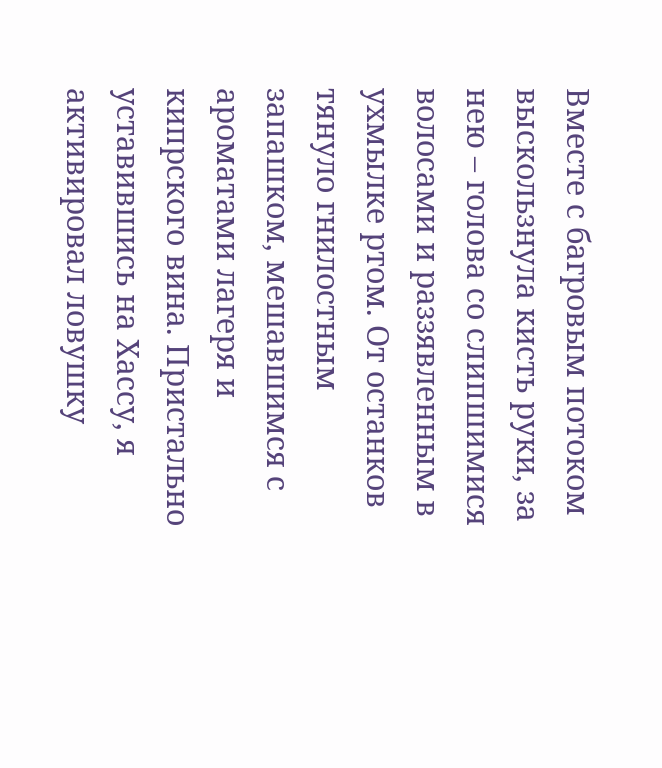Вместе с багровым потоком выскользнула кисть руки, за нею – голова со слипшимися волосами и раззявленным в ухмылке ртом. От останков тянуло гнилостным запашком, мешавшимся с ароматами лагеря и кипрского вина. Пристально уставившись на Хассу, я активировал ловушку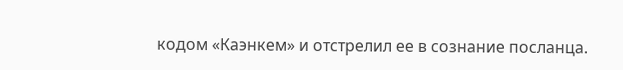кодом «Каэнкем» и отстрелил ее в сознание посланца.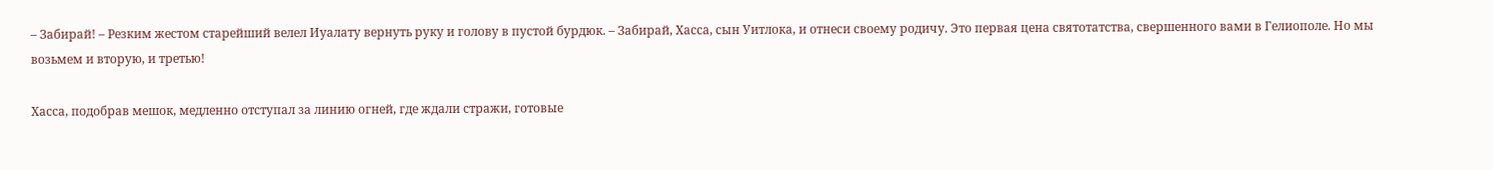– Забирай! – Резким жестом старейший велел Иуалату вернуть руку и голову в пустой бурдюк. – Забирай, Хасса, сын Уитлока, и отнеси своему родичу. Это первая цена святотатства, свершенного вами в Гелиополе. Но мы возьмем и вторую, и третью!

Хасса, подобрав мешок, медленно отступал за линию огней, где ждали стражи, готовые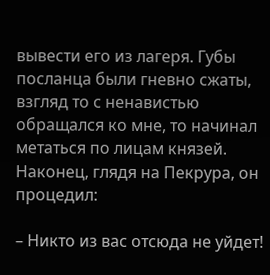вывести его из лагеря. Губы посланца были гневно сжаты, взгляд то с ненавистью обращался ко мне, то начинал метаться по лицам князей. Наконец, глядя на Пекрура, он процедил:

– Никто из вас отсюда не уйдет!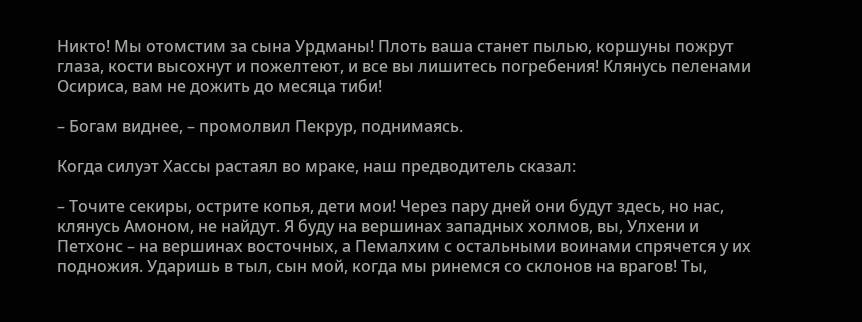Никто! Мы отомстим за сына Урдманы! Плоть ваша станет пылью, коршуны пожрут глаза, кости высохнут и пожелтеют, и все вы лишитесь погребения! Клянусь пеленами Осириса, вам не дожить до месяца тиби!

– Богам виднее, – промолвил Пекрур, поднимаясь.

Когда силуэт Хассы растаял во мраке, наш предводитель сказал:

– Точите секиры, острите копья, дети мои! Через пару дней они будут здесь, но нас, клянусь Амоном, не найдут. Я буду на вершинах западных холмов, вы, Улхени и Петхонс – на вершинах восточных, а Пемалхим с остальными воинами спрячется у их подножия. Ударишь в тыл, сын мой, когда мы ринемся со склонов на врагов! Ты,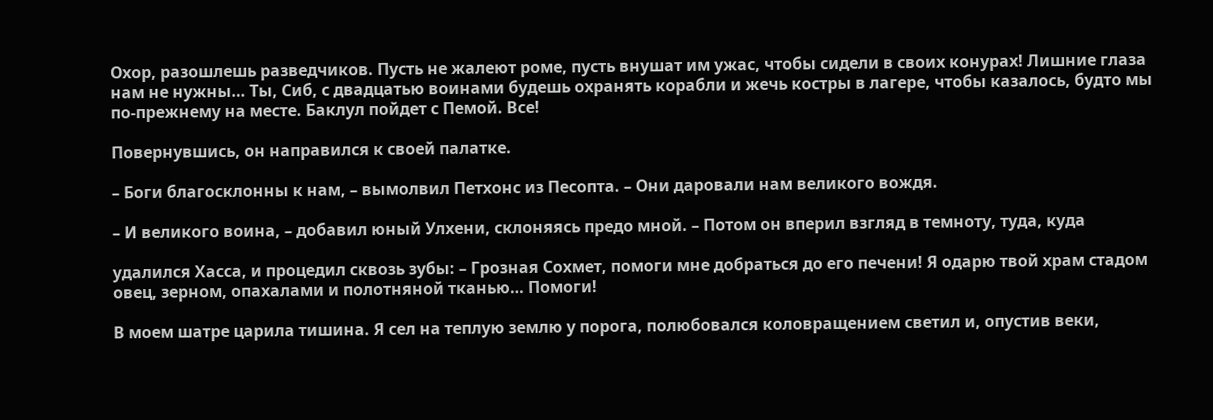Охор, разошлешь разведчиков. Пусть не жалеют роме, пусть внушат им ужас, чтобы сидели в своих конурах! Лишние глаза нам не нужны… Ты, Сиб, с двадцатью воинами будешь охранять корабли и жечь костры в лагере, чтобы казалось, будто мы по-прежнему на месте. Баклул пойдет с Пемой. Все!

Повернувшись, он направился к своей палатке.

– Боги благосклонны к нам, – вымолвил Петхонс из Песопта. – Они даровали нам великого вождя.

– И великого воина, – добавил юный Улхени, склоняясь предо мной. – Потом он вперил взгляд в темноту, туда, куда

удалился Хасса, и процедил сквозь зубы: – Грозная Сохмет, помоги мне добраться до его печени! Я одарю твой храм стадом овец, зерном, опахалами и полотняной тканью… Помоги!

В моем шатре царила тишина. Я сел на теплую землю у порога, полюбовался коловращением светил и, опустив веки,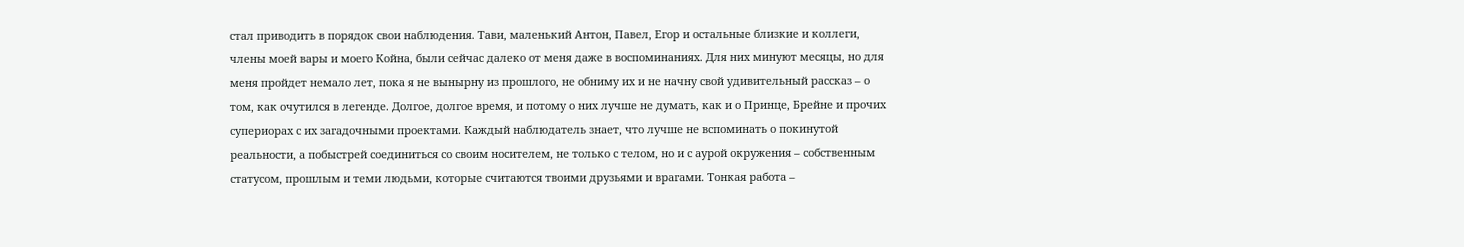стал приводить в порядок свои наблюдения. Тави, маленький Антон, Павел, Егор и остальные близкие и коллеги, члены моей вары и моего Койна, были сейчас далеко от меня даже в воспоминаниях. Для них минуют месяцы, но для меня пройдет немало лет, пока я не вынырну из прошлого, не обниму их и не начну свой удивительный рассказ – о том, как очутился в легенде. Долгое, долгое время, и потому о них лучше не думать, как и о Принце, Брейне и прочих супериорах с их загадочными проектами. Каждый наблюдатель знает, что лучше не вспоминать о покинутой реальности, а побыстрей соединиться со своим носителем, не только с телом, но и с аурой окружения – собственным статусом, прошлым и теми людьми, которые считаются твоими друзьями и врагами. Тонкая работа –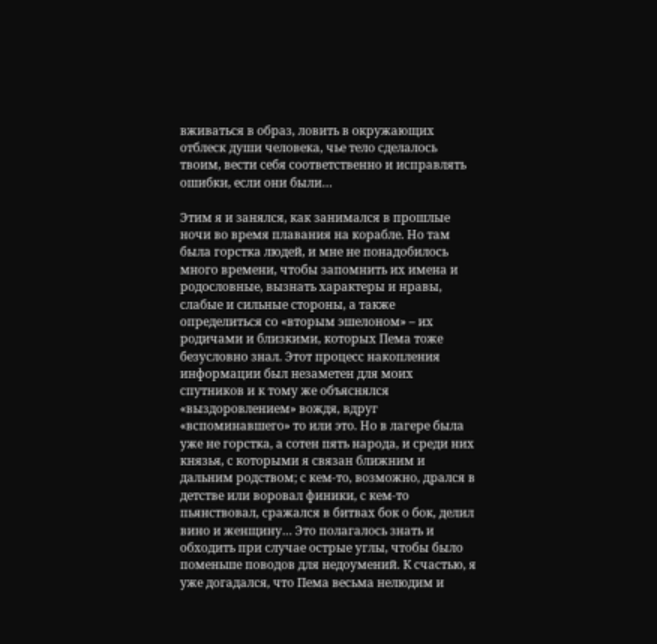вживаться в образ, ловить в окружающих отблеск души человека, чье тело сделалось твоим, вести себя соответственно и исправлять ошибки, если они были…

Этим я и занялся, как занимался в прошлые ночи во время плавания на корабле. Но там была горстка людей, и мне не понадобилось много времени, чтобы запомнить их имена и родословные, вызнать характеры и нравы, слабые и сильные стороны, а также определиться со «вторым эшелоном» – их родичами и близкими, которых Пема тоже безусловно знал. Этот процесс накопления информации был незаметен для моих спутников и к тому же объяснялся «выздоровлением» вождя, вдруг «вспоминавшего» то или это. Но в лагере была уже не горстка, а сотен пять народа, и среди них князья, с которыми я связан ближним и дальним родством; с кем-то, возможно, дрался в детстве или воровал финики, с кем-то пьянствовал, сражался в битвах бок о бок, делил вино и женщину… Это полагалось знать и обходить при случае острые углы, чтобы было поменьше поводов для недоумений. К счастью, я уже догадался, что Пема весьма нелюдим и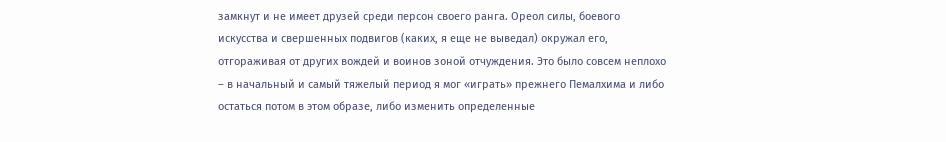замкнут и не имеет друзей среди персон своего ранга. Ореол силы, боевого искусства и свершенных подвигов (каких, я еще не выведал) окружал его, отгораживая от других вождей и воинов зоной отчуждения. Это было совсем неплохо – в начальный и самый тяжелый период я мог «играть» прежнего Пемалхима и либо остаться потом в этом образе, либо изменить определенные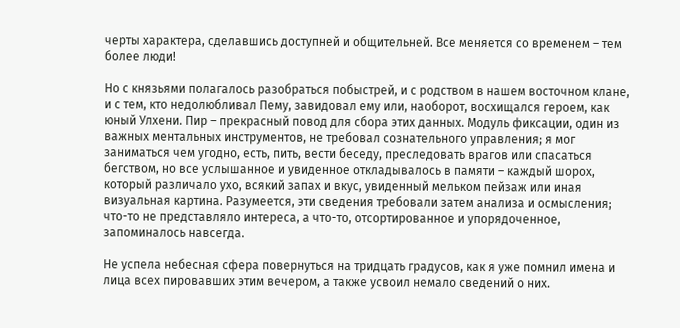черты характера, сделавшись доступней и общительней. Все меняется со временем – тем более люди!

Но с князьями полагалось разобраться побыстрей, и с родством в нашем восточном клане, и с тем, кто недолюбливал Пему, завидовал ему или, наоборот, восхищался героем, как юный Улхени. Пир – прекрасный повод для сбора этих данных. Модуль фиксации, один из важных ментальных инструментов, не требовал сознательного управления; я мог заниматься чем угодно, есть, пить, вести беседу, преследовать врагов или спасаться бегством, но все услышанное и увиденное откладывалось в памяти – каждый шорох, который различало ухо, всякий запах и вкус, увиденный мельком пейзаж или иная визуальная картина. Разумеется, эти сведения требовали затем анализа и осмысления; что-то не представляло интереса, а что-то, отсортированное и упорядоченное, запоминалось навсегда.

Не успела небесная сфера повернуться на тридцать градусов, как я уже помнил имена и лица всех пировавших этим вечером, а также усвоил немало сведений о них.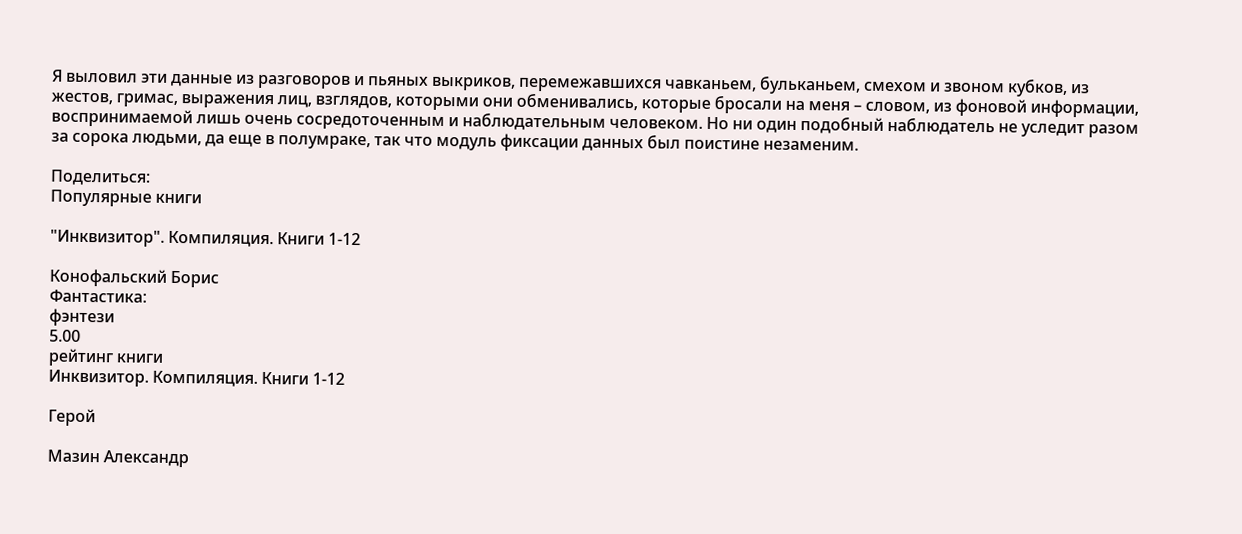Я выловил эти данные из разговоров и пьяных выкриков, перемежавшихся чавканьем, бульканьем, смехом и звоном кубков, из жестов, гримас, выражения лиц, взглядов, которыми они обменивались, которые бросали на меня – словом, из фоновой информации, воспринимаемой лишь очень сосредоточенным и наблюдательным человеком. Но ни один подобный наблюдатель не уследит разом за сорока людьми, да еще в полумраке, так что модуль фиксации данных был поистине незаменим.

Поделиться:
Популярные книги

"Инквизитор". Компиляция. Книги 1-12

Конофальский Борис
Фантастика:
фэнтези
5.00
рейтинг книги
Инквизитор. Компиляция. Книги 1-12

Герой

Мазин Александр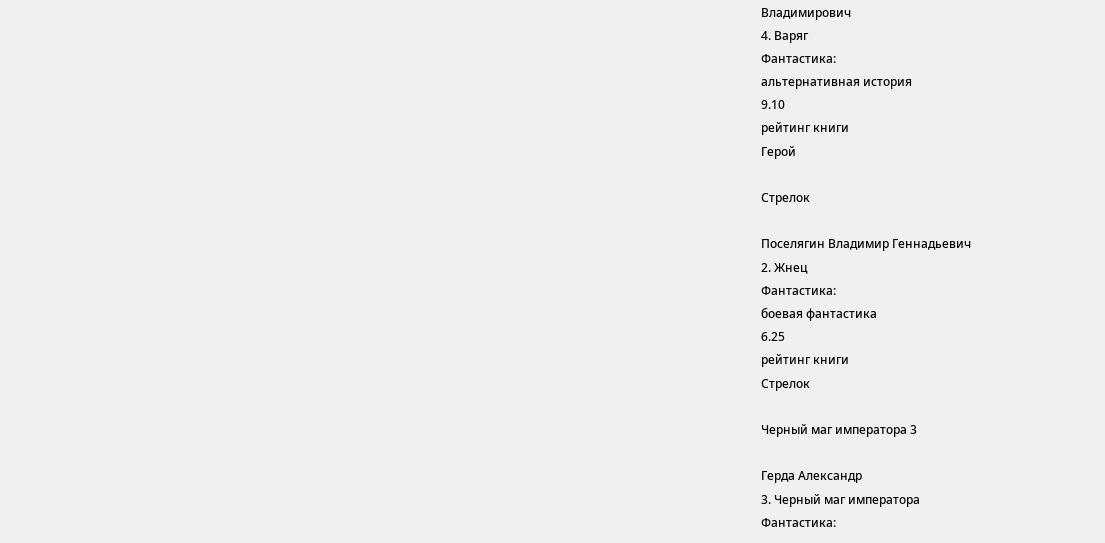Владимирович
4. Варяг
Фантастика:
альтернативная история
9.10
рейтинг книги
Герой

Стрелок

Поселягин Владимир Геннадьевич
2. Жнец
Фантастика:
боевая фантастика
6.25
рейтинг книги
Стрелок

Черный маг императора 3

Герда Александр
3. Черный маг императора
Фантастика: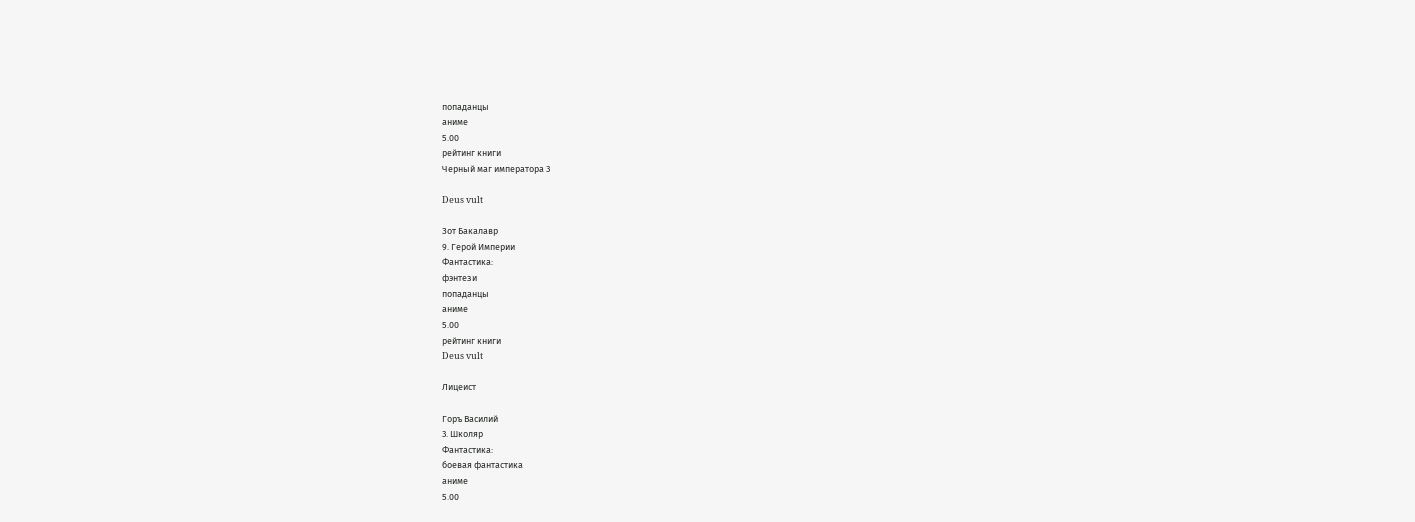попаданцы
аниме
5.00
рейтинг книги
Черный маг императора 3

Deus vult

Зот Бакалавр
9. Герой Империи
Фантастика:
фэнтези
попаданцы
аниме
5.00
рейтинг книги
Deus vult

Лицеист

Горъ Василий
3. Школяр
Фантастика:
боевая фантастика
аниме
5.00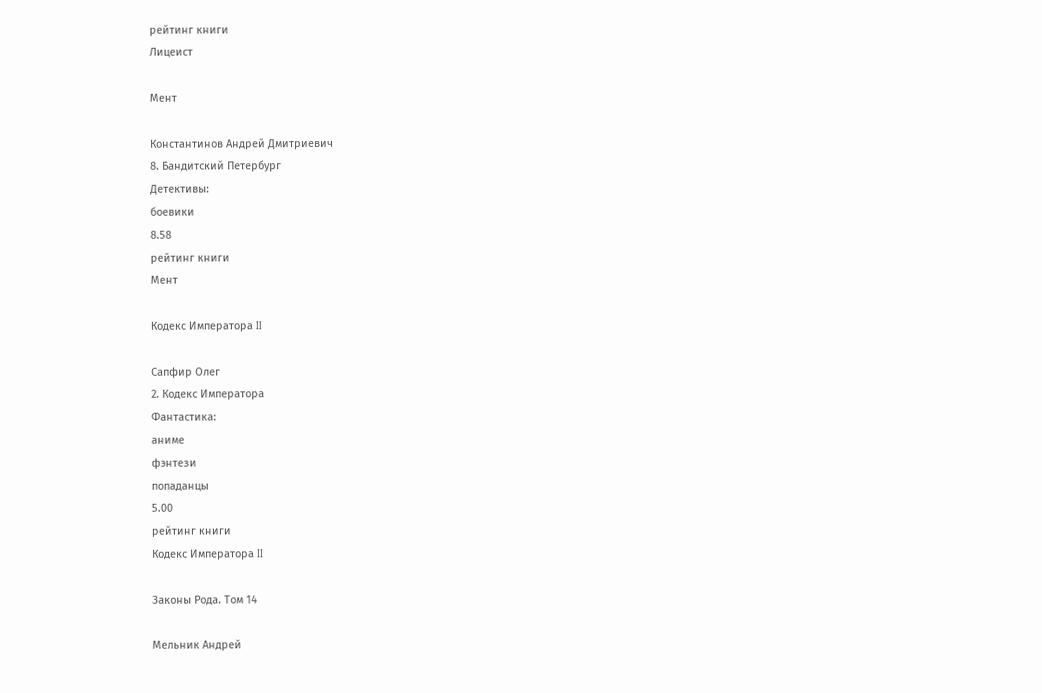рейтинг книги
Лицеист

Мент

Константинов Андрей Дмитриевич
8. Бандитский Петербург
Детективы:
боевики
8.58
рейтинг книги
Мент

Кодекс Императора II

Сапфир Олег
2. Кодекс Императора
Фантастика:
аниме
фэнтези
попаданцы
5.00
рейтинг книги
Кодекс Императора II

Законы Рода. Том 14

Мельник Андрей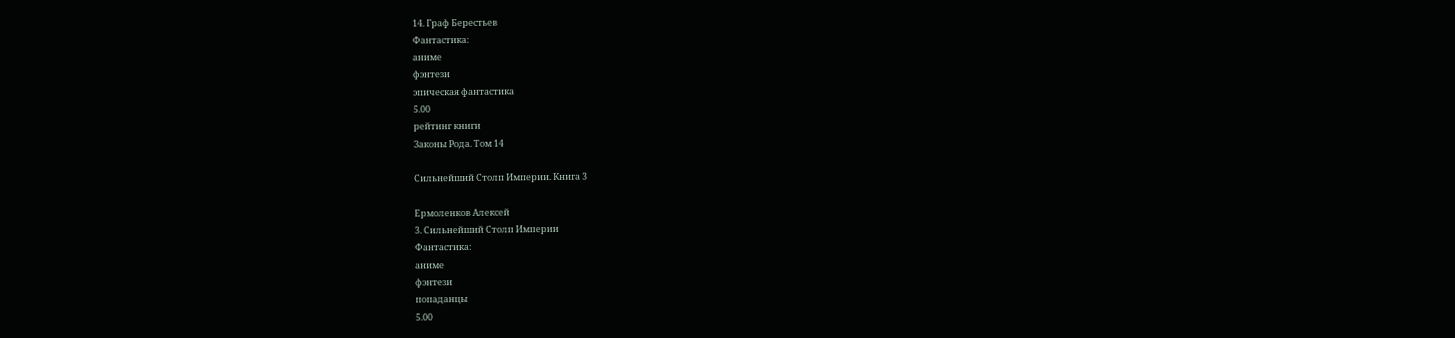14. Граф Берестьев
Фантастика:
аниме
фэнтези
эпическая фантастика
5.00
рейтинг книги
Законы Рода. Том 14

Сильнейший Столп Империи. Книга 3

Ермоленков Алексей
3. Сильнейший Столп Империи
Фантастика:
аниме
фэнтези
попаданцы
5.00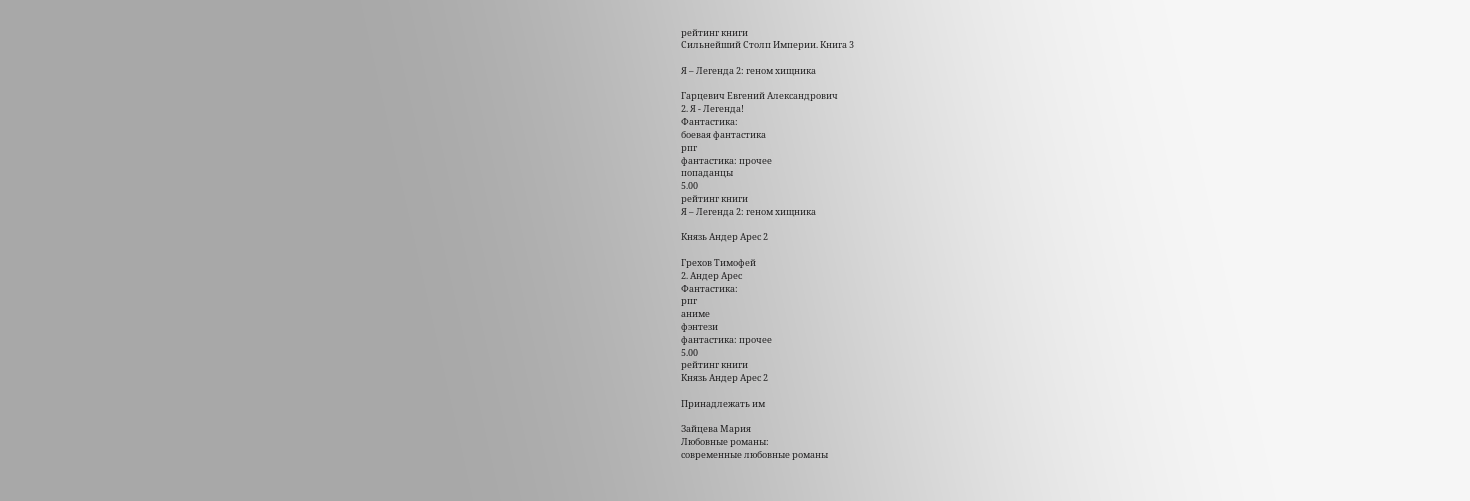рейтинг книги
Сильнейший Столп Империи. Книга 3

Я – Легенда 2: геном хищника

Гарцевич Евгений Александрович
2. Я - Легенда!
Фантастика:
боевая фантастика
рпг
фантастика: прочее
попаданцы
5.00
рейтинг книги
Я – Легенда 2: геном хищника

Князь Андер Арес 2

Грехов Тимофей
2. Андер Арес
Фантастика:
рпг
аниме
фэнтези
фантастика: прочее
5.00
рейтинг книги
Князь Андер Арес 2

Принадлежать им

Зайцева Мария
Любовные романы:
современные любовные романы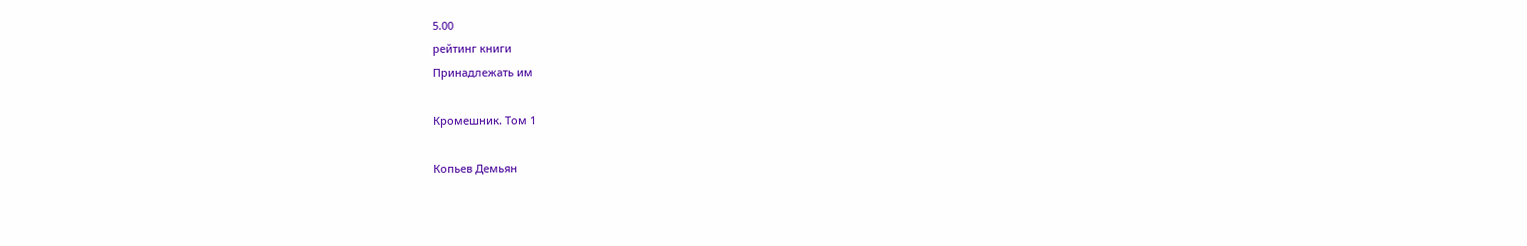5.00
рейтинг книги
Принадлежать им

Кромешник. Том 1

Копьев Демьян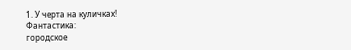1. У черта на куличках!
Фантастика:
городское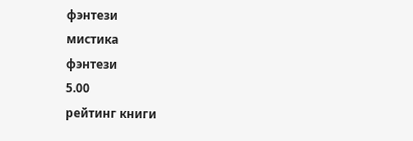фэнтези
мистика
фэнтези
5.00
рейтинг книги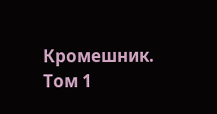Кромешник. Том 1